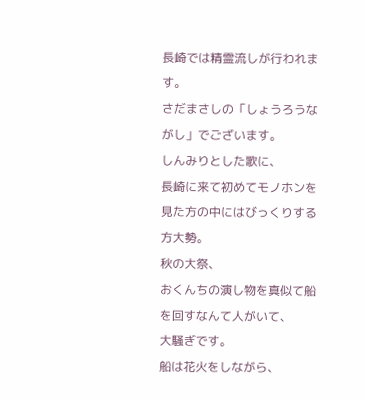長崎では精霊流しが行われます。
さだまさしの「しょうろうながし」でございます。
しんみりとした歌に、
長崎に来て初めてモノホンを見た方の中にはびっくりする方大勢。
秋の大祭、
おくんちの演し物を真似て船を回すなんて人がいて、
大騒ぎです。
船は花火をしながら、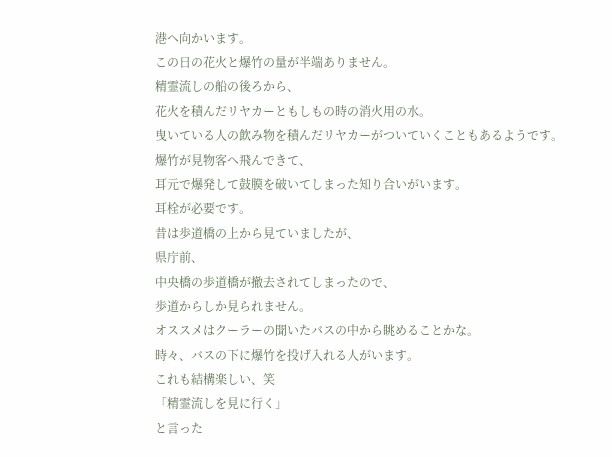港へ向かいます。
この日の花火と爆竹の量が半端ありません。
精霊流しの船の後ろから、
花火を積んだリヤカーともしもの時の消火用の水。
曳いている人の飲み物を積んだリヤカーがついていくこともあるようです。
爆竹が見物客へ飛んできて、
耳元で爆発して鼓膜を破いてしまった知り合いがいます。
耳栓が必要です。
昔は歩道橋の上から見ていましたが、
県庁前、
中央橋の歩道橋が撤去されてしまったので、
歩道からしか見られません。
オススメはクーラーの聞いたバスの中から眺めることかな。
時々、バスの下に爆竹を投げ入れる人がいます。
これも結構楽しい、笑
「精霊流しを見に行く」
と言った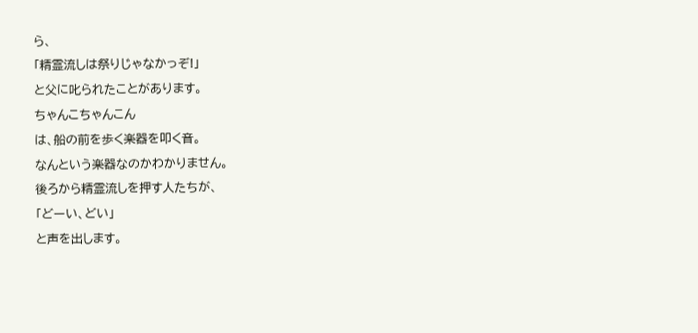ら、
「精霊流しは祭りじゃなかっぞ!」
と父に叱られたことがあります。
ちゃんこちゃんこん
は、船の前を歩く楽器を叩く音。
なんという楽器なのかわかりません。
後ろから精霊流しを押す人たちが、
「どーい、どい」
と声を出します。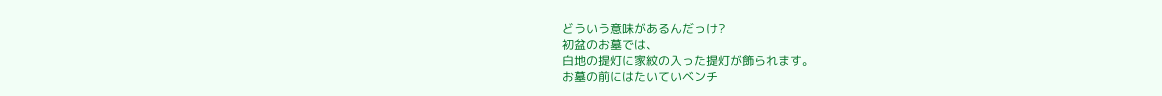どういう意味があるんだっけ?
初盆のお墓では、
白地の提灯に家紋の入った提灯が飾られます。
お墓の前にはたいていベンチ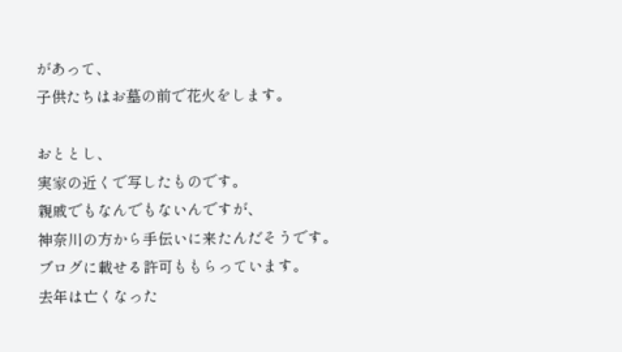があって、
子供たちはお墓の前で花火をします。

おととし、
実家の近くで写したものです。
親戚でもなんでもないんですが、
神奈川の方から手伝いに来たんだそうです。
ブログに載せる許可ももらっています。
去年は亡くなった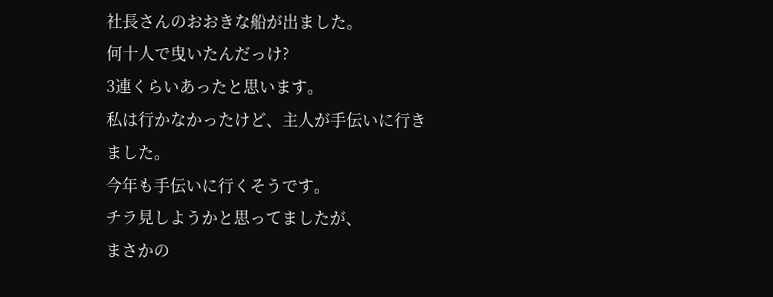社長さんのおおきな船が出ました。
何十人で曳いたんだっけ?
3連くらいあったと思います。
私は行かなかったけど、主人が手伝いに行きました。
今年も手伝いに行くそうです。
チラ見しようかと思ってましたが、
まさかの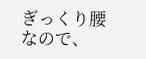ぎっくり腰なので、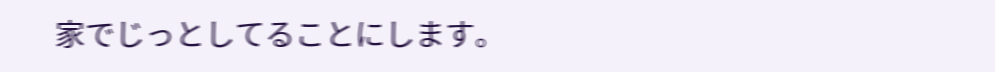家でじっとしてることにします。